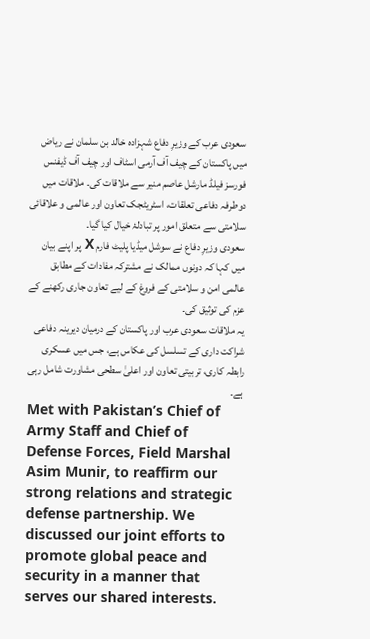سعودی عرب کے وزیرِ دفاع شہزادہ خالد بن سلمان نے ریاض میں پاکستان کے چیف آف آرمی اسٹاف اور چیف آف ڈیفنس فورسز فیلڈ مارشل عاصم منیر سے ملاقات کی۔ ملاقات میں دوطرفہ دفاعی تعلقات، اسٹریٹجک تعاون اور عالمی و علاقائی سلامتی سے متعلق امور پر تبادلۂ خیال کیا گیا۔
سعودی وزیرِ دفاع نے سوشل میڈیا پلیٹ فارم X پر اپنے بیان میں کہا کہ دونوں ممالک نے مشترکہ مفادات کے مطابق عالمی امن و سلامتی کے فروغ کے لیے تعاون جاری رکھنے کے عزم کی توثیق کی۔
یہ ملاقات سعودی عرب اور پاکستان کے درمیان دیرینہ دفاعی شراکت داری کے تسلسل کی عکاس ہے، جس میں عسکری رابطہ کاری، تربیتی تعاون اور اعلیٰ سطحی مشاورت شامل رہی ہے۔
Met with Pakistan’s Chief of Army Staff and Chief of Defense Forces, Field Marshal Asim Munir, to reaffirm our strong relations and strategic defense partnership. We discussed our joint efforts to promote global peace and security in a manner that serves our shared interests.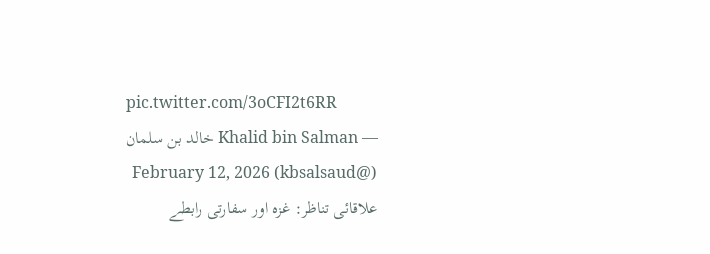pic.twitter.com/3oCFI2t6RR
— Khalid bin Salman خالد بن سلمان (@kbsalsaud) February 12, 2026
علاقائی تناظر: غزہ اور سفارتی رابطے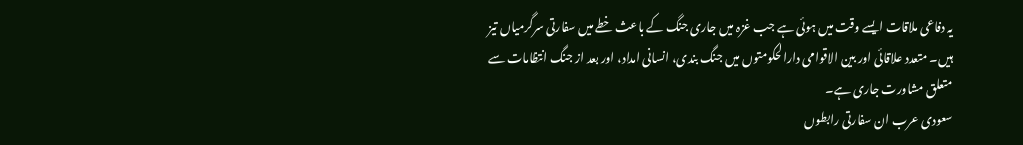یہ دفاعی ملاقات ایسے وقت میں ہوئی ہے جب غزہ میں جاری جنگ کے باعث خطے میں سفارتی سرگرمیاں تیز ہیں۔ متعدد علاقائی اور بین الاقوامی دارالحکومتوں میں جنگ بندی، انسانی امداد، اور بعد از جنگ انتظامات سے متعلق مشاورت جاری ہے۔
سعودی عرب ان سفارتی رابطوں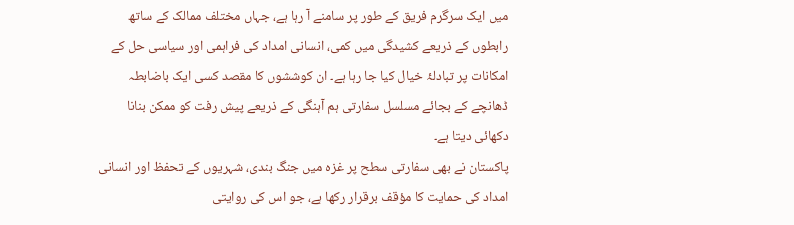میں ایک سرگرم فریق کے طور پر سامنے آ رہا ہے، جہاں مختلف ممالک کے ساتھ رابطوں کے ذریعے کشیدگی میں کمی، انسانی امداد کی فراہمی اور سیاسی حل کے امکانات پر تبادلۂ خیال کیا جا رہا ہے۔ ان کوششوں کا مقصد کسی ایک باضابطہ ڈھانچے کے بجائے مسلسل سفارتی ہم آہنگی کے ذریعے پیش رفت کو ممکن بنانا دکھائی دیتا ہے۔
پاکستان نے بھی سفارتی سطح پر غزہ میں جنگ بندی، شہریوں کے تحفظ اور انسانی امداد کی حمایت کا مؤقف برقرار رکھا ہے، جو اس کی روایتی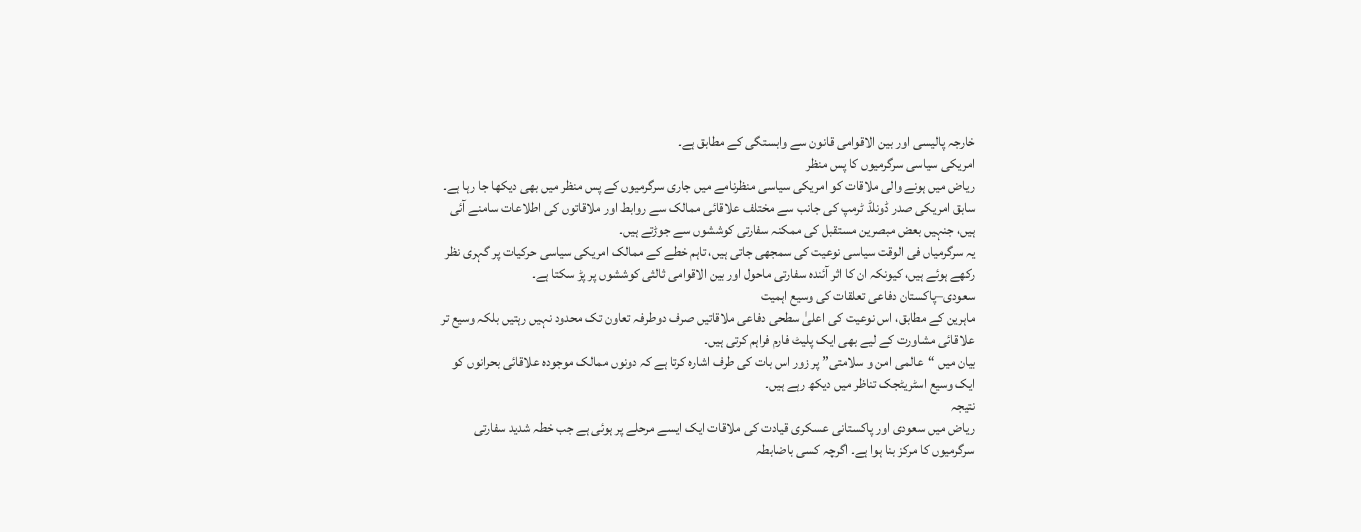خارجہ پالیسی اور بین الاقوامی قانون سے وابستگی کے مطابق ہے۔
امریکی سیاسی سرگرمیوں کا پس منظر
ریاض میں ہونے والی ملاقات کو امریکی سیاسی منظرنامے میں جاری سرگرمیوں کے پس منظر میں بھی دیکھا جا رہا ہے۔ سابق امریکی صدر ڈونلڈ ٹرمپ کی جانب سے مختلف علاقائی ممالک سے روابط اور ملاقاتوں کی اطلاعات سامنے آئی ہیں، جنہیں بعض مبصرین مستقبل کی ممکنہ سفارتی کوششوں سے جوڑتے ہیں۔
یہ سرگرمیاں فی الوقت سیاسی نوعیت کی سمجھی جاتی ہیں، تاہم خطے کے ممالک امریکی سیاسی حرکیات پر گہری نظر رکھے ہوئے ہیں، کیونکہ ان کا اثر آئندہ سفارتی ماحول اور بین الاقوامی ثالثی کوششوں پر پڑ سکتا ہے۔
سعودی–پاکستان دفاعی تعلقات کی وسیع اہمیت
ماہرین کے مطابق، اس نوعیت کی اعلیٰ سطحی دفاعی ملاقاتیں صرف دوطرفہ تعاون تک محدود نہیں رہتیں بلکہ وسیع تر علاقائی مشاورت کے لیے بھی ایک پلیٹ فارم فراہم کرتی ہیں۔
بیان میں “عالمی امن و سلامتی” پر زور اس بات کی طرف اشارہ کرتا ہے کہ دونوں ممالک موجودہ علاقائی بحرانوں کو ایک وسیع اسٹریٹجک تناظر میں دیکھ رہے ہیں۔
نتیجہ
ریاض میں سعودی اور پاکستانی عسکری قیادت کی ملاقات ایک ایسے مرحلے پر ہوئی ہے جب خطہ شدید سفارتی سرگرمیوں کا مرکز بنا ہوا ہے۔ اگرچہ کسی باضابطہ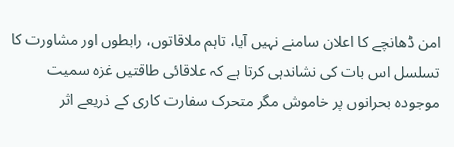امن ڈھانچے کا اعلان سامنے نہیں آیا، تاہم ملاقاتوں، رابطوں اور مشاورت کا تسلسل اس بات کی نشاندہی کرتا ہے کہ علاقائی طاقتیں غزہ سمیت موجودہ بحرانوں پر خاموش مگر متحرک سفارت کاری کے ذریعے اثر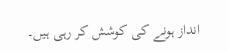انداز ہونے کی کوشش کر رہی ہیں۔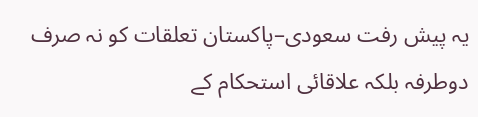یہ پیش رفت سعودی–پاکستان تعلقات کو نہ صرف دوطرفہ بلکہ علاقائی استحکام کے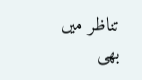تناظر میں بھی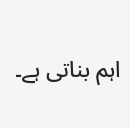اہم بناتی ہے۔